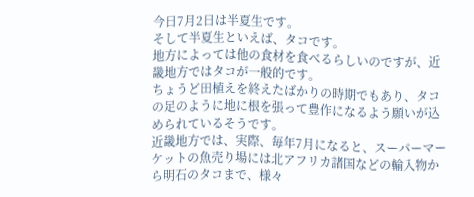今日7月2日は半夏生です。
そして半夏生といえば、タコです。
地方によっては他の食材を食べるらしいのですが、近畿地方ではタコが一般的です。
ちょうど田植えを終えたばかりの時期でもあり、タコの足のように地に根を張って豊作になるよう願いが込められているそうです。
近畿地方では、実際、毎年7月になると、スーパーマーケットの魚売り場には北アフリカ諸国などの輸入物から明石のタコまで、様々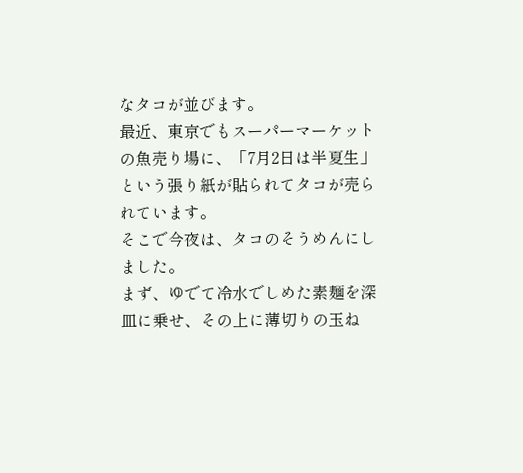なタコが並びます。
最近、東京でもスーパーマーケットの魚売り場に、「7月2日は半夏生」という張り紙が貼られてタコが売られています。
そこで今夜は、タコのそうめんにしました。
まず、ゆでて冷水でしめた素麺を深皿に乗せ、その上に薄切りの玉ね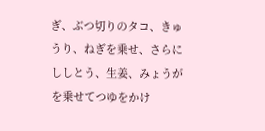ぎ、ぶつ切りのタコ、きゅうり、ねぎを乗せ、さらにししとう、生姜、みょうがを乗せてつゆをかけ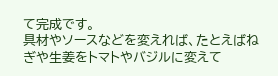て完成です。
具材やソースなどを変えれば、たとえばねぎや生姜をトマトやバジルに変えて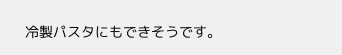冷製パスタにもできそうです。